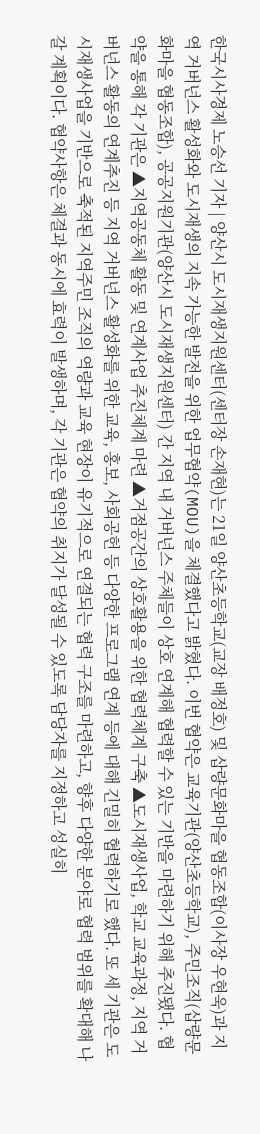한국시사경제 노승선 기자 | 양산시 도시재생지원센터(센터장 손재현)는 21일 양산초등학교(교장 배정호) 및 삽량문화마을 협동조합(이사장 우현욱)과 지역 거버넌스 활성화와 도시재생의 지속 가능한 발전을 위한 업무협약(MOU)을 체결했다고 밝혔다. 이번 협약은 교육기관(양산초등학교), 주민조직(삽량문화마을 협동조합), 공공지원기관(양산시 도시재생지원센터) 간 지역 내 거버넌스 주체들이 상호 연계해 협력할 수 있는 기반을 마련하기 위해 추진됐다. 협약을 통해 각 기관은 ▲지역공동체 활동 및 연계사업 추진체계 마련 ▲거점공간의 상호활용을 위한 협력체계 구축 ▲도시재생사업, 학교 교육과정, 지역 거버넌스 활동의 연계추진 등 지역 거버넌스 활성화를 위한 교육, 홍보, 사회공헌 등 다양한 프로그램 연계 등에 대해 긴밀히 협력하기로 했다. 또 세 기관은 도시재생사업을 기반으로 축적된 지역주민 조직의 역량과 교육 현장이 유기적으로 연결되는 협력 구조를 마련하고, 향후 다양한 분야로 협력 범위를 확대해 나갈 계획이다. 협약사항은 체결과 동시에 효력이 발생하며, 각 기관은 협약의 취지가 달성될 수 있도록 담당자를 지정하고 성실히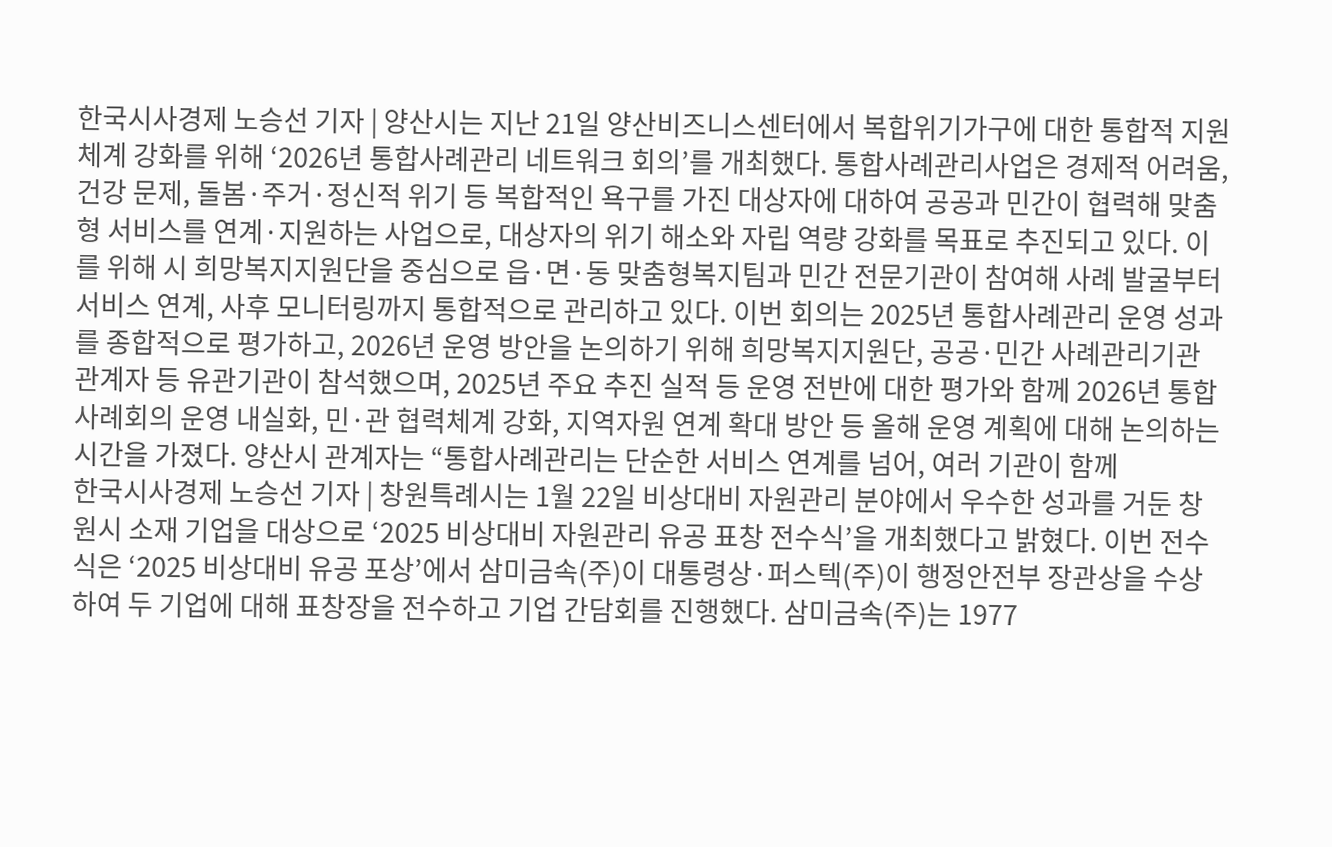한국시사경제 노승선 기자 | 양산시는 지난 21일 양산비즈니스센터에서 복합위기가구에 대한 통합적 지원체계 강화를 위해 ‘2026년 통합사례관리 네트워크 회의’를 개최했다. 통합사례관리사업은 경제적 어려움, 건강 문제, 돌봄·주거·정신적 위기 등 복합적인 욕구를 가진 대상자에 대하여 공공과 민간이 협력해 맞춤형 서비스를 연계·지원하는 사업으로, 대상자의 위기 해소와 자립 역량 강화를 목표로 추진되고 있다. 이를 위해 시 희망복지지원단을 중심으로 읍·면·동 맞춤형복지팀과 민간 전문기관이 참여해 사례 발굴부터 서비스 연계, 사후 모니터링까지 통합적으로 관리하고 있다. 이번 회의는 2025년 통합사례관리 운영 성과를 종합적으로 평가하고, 2026년 운영 방안을 논의하기 위해 희망복지지원단, 공공·민간 사례관리기관 관계자 등 유관기관이 참석했으며, 2025년 주요 추진 실적 등 운영 전반에 대한 평가와 함께 2026년 통합사례회의 운영 내실화, 민·관 협력체계 강화, 지역자원 연계 확대 방안 등 올해 운영 계획에 대해 논의하는 시간을 가졌다. 양산시 관계자는 “통합사례관리는 단순한 서비스 연계를 넘어, 여러 기관이 함께
한국시사경제 노승선 기자 | 창원특례시는 1월 22일 비상대비 자원관리 분야에서 우수한 성과를 거둔 창원시 소재 기업을 대상으로 ‘2025 비상대비 자원관리 유공 표창 전수식’을 개최했다고 밝혔다. 이번 전수식은 ‘2025 비상대비 유공 포상’에서 삼미금속(주)이 대통령상·퍼스텍(주)이 행정안전부 장관상을 수상하여 두 기업에 대해 표창장을 전수하고 기업 간담회를 진행했다. 삼미금속(주)는 1977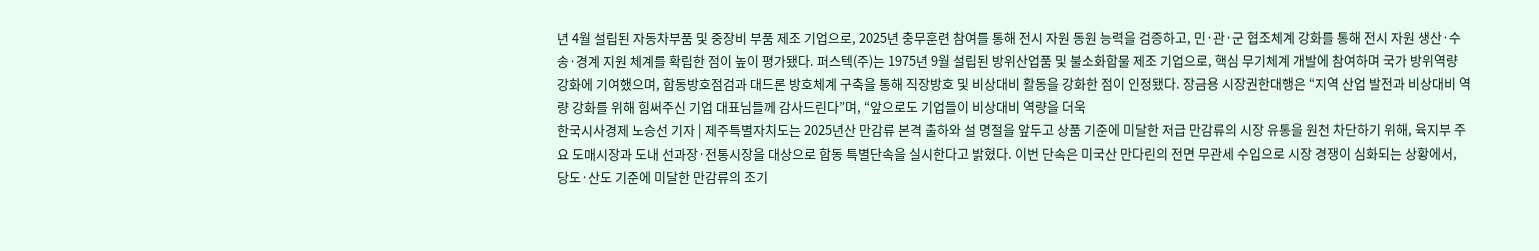년 4월 설립된 자동차부품 및 중장비 부품 제조 기업으로, 2025년 충무훈련 참여를 통해 전시 자원 동원 능력을 검증하고, 민·관·군 협조체계 강화를 통해 전시 자원 생산·수송·경계 지원 체계를 확립한 점이 높이 평가됐다. 퍼스텍(주)는 1975년 9월 설립된 방위산업품 및 불소화합물 제조 기업으로, 핵심 무기체계 개발에 참여하며 국가 방위역량 강화에 기여했으며, 합동방호점검과 대드론 방호체계 구축을 통해 직장방호 및 비상대비 활동을 강화한 점이 인정됐다. 장금용 시장권한대행은 “지역 산업 발전과 비상대비 역량 강화를 위해 힘써주신 기업 대표님들께 감사드린다”며, “앞으로도 기업들이 비상대비 역량을 더욱
한국시사경제 노승선 기자 | 제주특별자치도는 2025년산 만감류 본격 출하와 설 명절을 앞두고 상품 기준에 미달한 저급 만감류의 시장 유통을 원천 차단하기 위해, 육지부 주요 도매시장과 도내 선과장·전통시장을 대상으로 합동 특별단속을 실시한다고 밝혔다. 이번 단속은 미국산 만다린의 전면 무관세 수입으로 시장 경쟁이 심화되는 상황에서, 당도·산도 기준에 미달한 만감류의 조기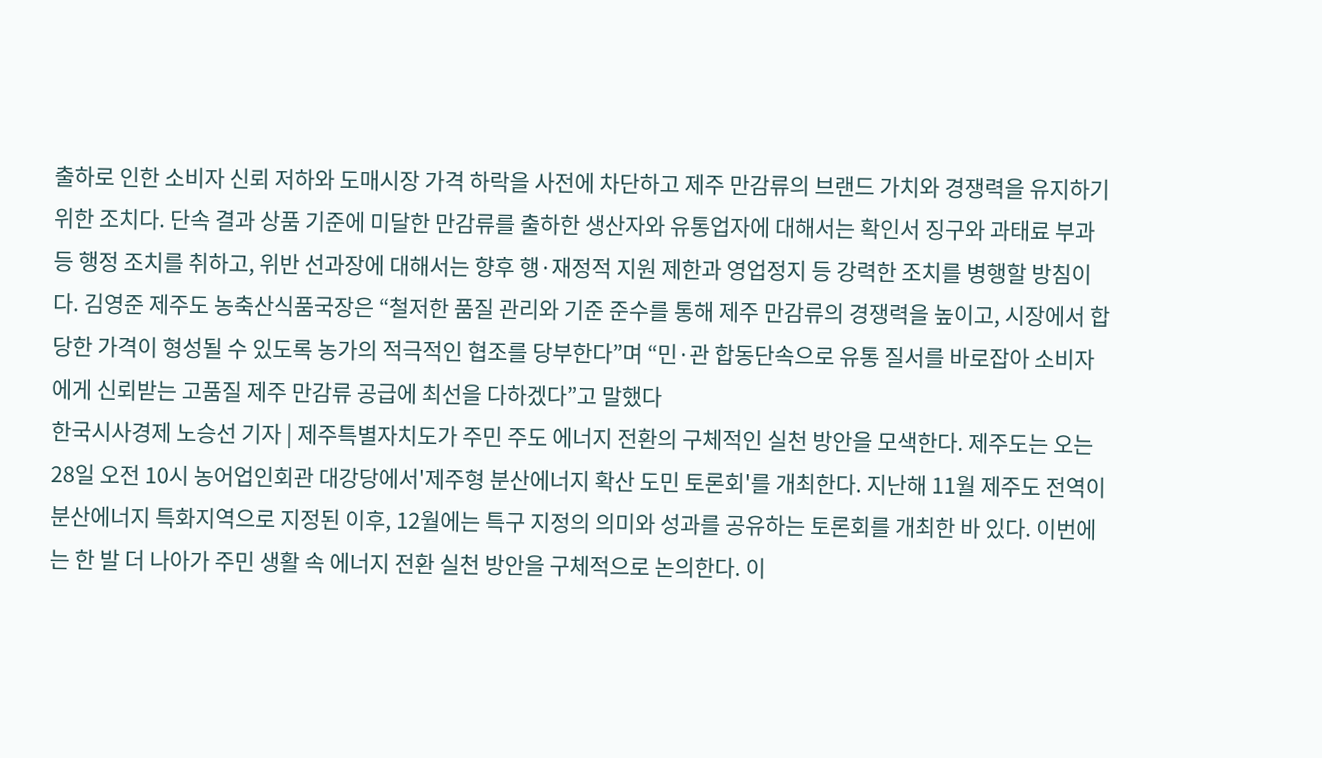출하로 인한 소비자 신뢰 저하와 도매시장 가격 하락을 사전에 차단하고 제주 만감류의 브랜드 가치와 경쟁력을 유지하기 위한 조치다. 단속 결과 상품 기준에 미달한 만감류를 출하한 생산자와 유통업자에 대해서는 확인서 징구와 과태료 부과 등 행정 조치를 취하고, 위반 선과장에 대해서는 향후 행·재정적 지원 제한과 영업정지 등 강력한 조치를 병행할 방침이다. 김영준 제주도 농축산식품국장은 “철저한 품질 관리와 기준 준수를 통해 제주 만감류의 경쟁력을 높이고, 시장에서 합당한 가격이 형성될 수 있도록 농가의 적극적인 협조를 당부한다”며 “민·관 합동단속으로 유통 질서를 바로잡아 소비자에게 신뢰받는 고품질 제주 만감류 공급에 최선을 다하겠다”고 말했다
한국시사경제 노승선 기자 | 제주특별자치도가 주민 주도 에너지 전환의 구체적인 실천 방안을 모색한다. 제주도는 오는 28일 오전 10시 농어업인회관 대강당에서'제주형 분산에너지 확산 도민 토론회'를 개최한다. 지난해 11월 제주도 전역이 분산에너지 특화지역으로 지정된 이후, 12월에는 특구 지정의 의미와 성과를 공유하는 토론회를 개최한 바 있다. 이번에는 한 발 더 나아가 주민 생활 속 에너지 전환 실천 방안을 구체적으로 논의한다. 이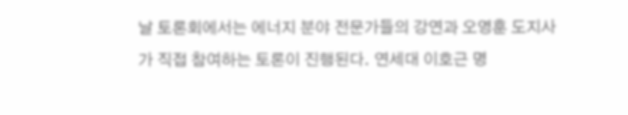날 토론회에서는 에너지 분야 전문가들의 강연과 오영훈 도지사가 직접 참여하는 토론이 진행된다. 연세대 이호근 명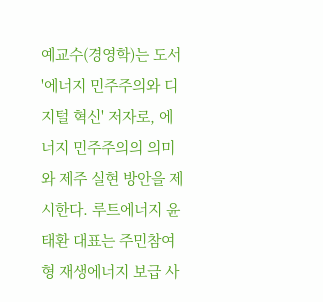예교수(경영학)는 도서 '에너지 민주주의와 디지털 혁신' 저자로, 에너지 민주주의의 의미와 제주 실현 방안을 제시한다. 루트에너지 윤태환 대표는 주민참여형 재생에너지 보급 사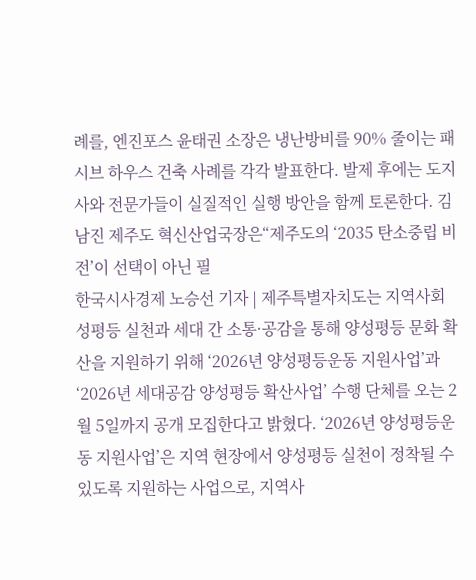례를, 엔진포스 윤태권 소장은 냉난방비를 90% 줄이는 패시브 하우스 건축 사례를 각각 발표한다. 발제 후에는 도지사와 전문가들이 실질적인 실행 방안을 함께 토론한다. 김남진 제주도 혁신산업국장은“제주도의 ‘2035 탄소중립 비전’이 선택이 아닌 필
한국시사경제 노승선 기자 | 제주특별자치도는 지역사회 성평등 실천과 세대 간 소통·공감을 통해 양성평등 문화 확산을 지원하기 위해 ‘2026년 양성평등운동 지원사업’과 ‘2026년 세대공감 양성평등 확산사업’ 수행 단체를 오는 2월 5일까지 공개 모집한다고 밝혔다. ‘2026년 양성평등운동 지원사업’은 지역 현장에서 양성평등 실천이 정착될 수 있도록 지원하는 사업으로, 지역사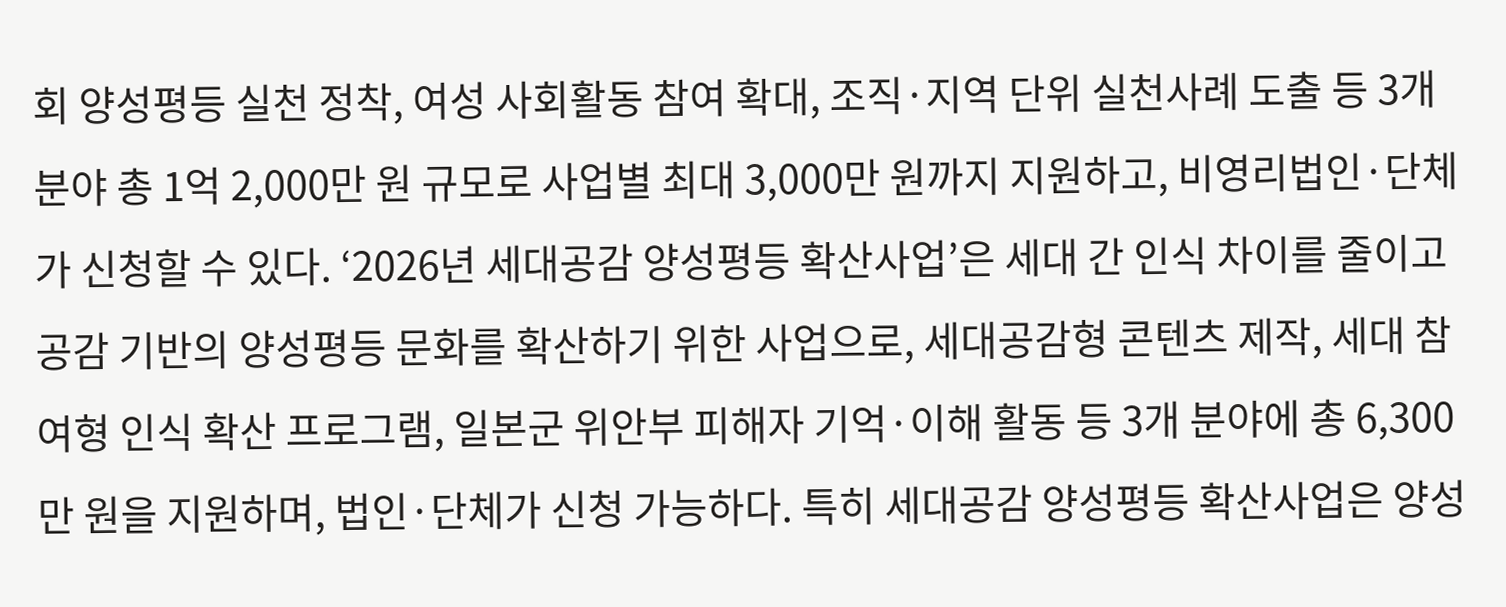회 양성평등 실천 정착, 여성 사회활동 참여 확대, 조직·지역 단위 실천사례 도출 등 3개 분야 총 1억 2,000만 원 규모로 사업별 최대 3,000만 원까지 지원하고, 비영리법인·단체가 신청할 수 있다. ‘2026년 세대공감 양성평등 확산사업’은 세대 간 인식 차이를 줄이고 공감 기반의 양성평등 문화를 확산하기 위한 사업으로, 세대공감형 콘텐츠 제작, 세대 참여형 인식 확산 프로그램, 일본군 위안부 피해자 기억·이해 활동 등 3개 분야에 총 6,300만 원을 지원하며, 법인·단체가 신청 가능하다. 특히 세대공감 양성평등 확산사업은 양성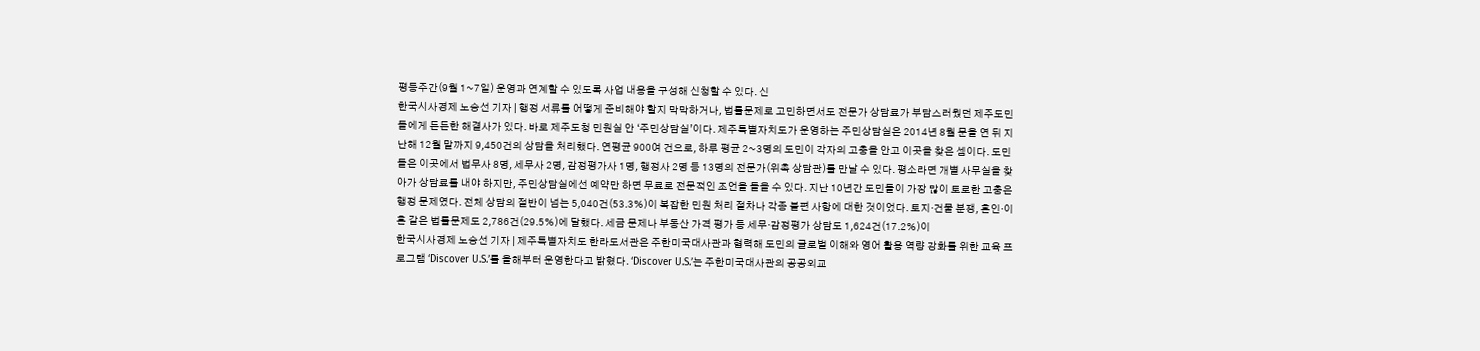평등주간(9월 1~7일) 운영과 연계할 수 있도록 사업 내용을 구성해 신청할 수 있다. 신
한국시사경제 노승선 기자 | 행정 서류를 어떻게 준비해야 할지 막막하거나, 법률문제로 고민하면서도 전문가 상담료가 부담스러웠던 제주도민들에게 든든한 해결사가 있다. 바로 제주도청 민원실 안 ‘주민상담실’이다. 제주특별자치도가 운영하는 주민상담실은 2014년 8월 문을 연 뒤 지난해 12월 말까지 9,450건의 상담을 처리했다. 연평균 900여 건으로, 하루 평균 2~3명의 도민이 각자의 고충을 안고 이곳을 찾은 셈이다. 도민들은 이곳에서 법무사 8명, 세무사 2명, 감정평가사 1명, 행정사 2명 등 13명의 전문가(위촉 상담관)를 만날 수 있다. 평소라면 개별 사무실을 찾아가 상담료를 내야 하지만, 주민상담실에선 예약만 하면 무료로 전문적인 조언을 들을 수 있다. 지난 10년간 도민들이 가장 많이 토로한 고충은 행정 문제였다. 전체 상담의 절반이 넘는 5,040건(53.3%)이 복잡한 민원 처리 절차나 각종 불편 사항에 대한 것이었다. 토지·건물 분쟁, 혼인·이혼 같은 법률문제도 2,786건(29.5%)에 달했다. 세금 문제나 부동산 가격 평가 등 세무·감정평가 상담도 1,624건(17.2%)이
한국시사경제 노승선 기자 | 제주특별자치도 한라도서관은 주한미국대사관과 협력해 도민의 글로벌 이해와 영어 활용 역량 강화를 위한 교육 프로그램 ‘Discover U.S.’를 올해부터 운영한다고 밝혔다. ‘Discover U.S.’는 주한미국대사관의 공공외교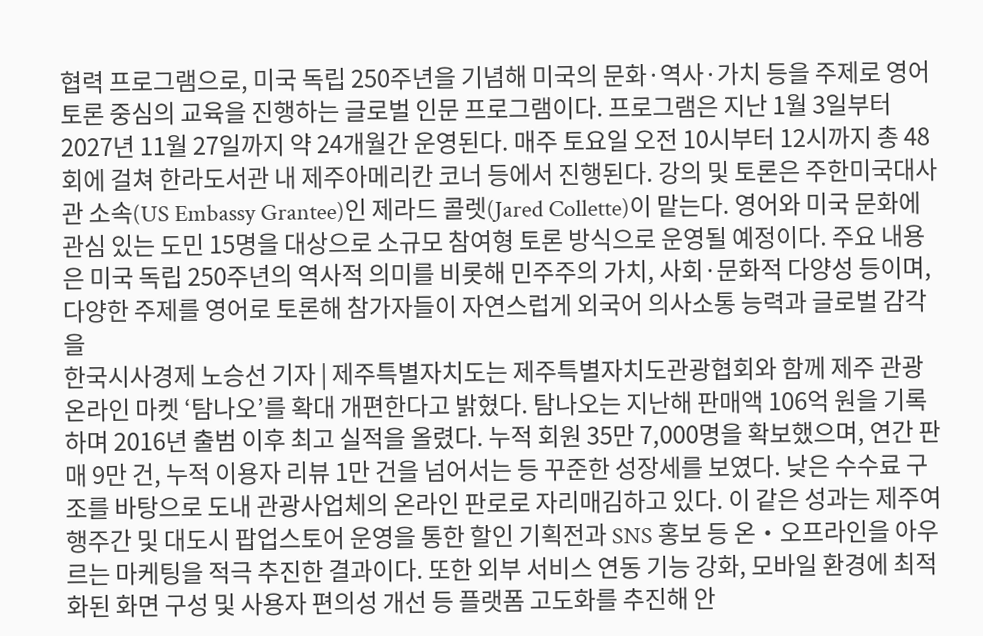협력 프로그램으로, 미국 독립 250주년을 기념해 미국의 문화·역사·가치 등을 주제로 영어 토론 중심의 교육을 진행하는 글로벌 인문 프로그램이다. 프로그램은 지난 1월 3일부터 2027년 11월 27일까지 약 24개월간 운영된다. 매주 토요일 오전 10시부터 12시까지 총 48회에 걸쳐 한라도서관 내 제주아메리칸 코너 등에서 진행된다. 강의 및 토론은 주한미국대사관 소속(US Embassy Grantee)인 제라드 콜렛(Jared Collette)이 맡는다. 영어와 미국 문화에 관심 있는 도민 15명을 대상으로 소규모 참여형 토론 방식으로 운영될 예정이다. 주요 내용은 미국 독립 250주년의 역사적 의미를 비롯해 민주주의 가치, 사회·문화적 다양성 등이며, 다양한 주제를 영어로 토론해 참가자들이 자연스럽게 외국어 의사소통 능력과 글로벌 감각을
한국시사경제 노승선 기자 | 제주특별자치도는 제주특별자치도관광협회와 함께 제주 관광 온라인 마켓 ‘탐나오’를 확대 개편한다고 밝혔다. 탐나오는 지난해 판매액 106억 원을 기록하며 2016년 출범 이후 최고 실적을 올렸다. 누적 회원 35만 7,000명을 확보했으며, 연간 판매 9만 건, 누적 이용자 리뷰 1만 건을 넘어서는 등 꾸준한 성장세를 보였다. 낮은 수수료 구조를 바탕으로 도내 관광사업체의 온라인 판로로 자리매김하고 있다. 이 같은 성과는 제주여행주간 및 대도시 팝업스토어 운영을 통한 할인 기획전과 SNS 홍보 등 온‧오프라인을 아우르는 마케팅을 적극 추진한 결과이다. 또한 외부 서비스 연동 기능 강화, 모바일 환경에 최적화된 화면 구성 및 사용자 편의성 개선 등 플랫폼 고도화를 추진해 안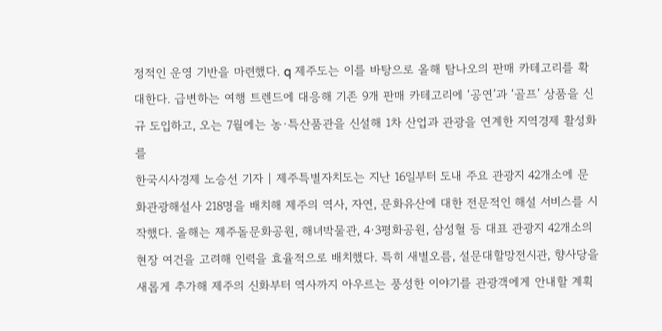정적인 운영 기반을 마련했다. q 제주도는 이를 바탕으로 올해 탐나오의 판매 카테고리를 확대한다. 급변하는 여행 트렌드에 대응해 기존 9개 판매 카테고리에 ‘공연’과 ‘골프’ 상품을 신규 도입하고, 오는 7월에는 농·특산품관을 신설해 1차 산업과 관광을 연계한 지역경제 활성화를
한국시사경제 노승선 기자 | 제주특별자치도는 지난 16일부터 도내 주요 관광지 42개소에 문화관광해설사 218명을 배치해 제주의 역사, 자연, 문화유산에 대한 전문적인 해설 서비스를 시작했다. 올해는 제주돌문화공원, 해녀박물관, 4·3평화공원, 삼성혈 등 대표 관광지 42개소의 현장 여건을 고려해 인력을 효율적으로 배치했다. 특히 새별오름, 설문대할망전시관, 향사당을 새롭게 추가해 제주의 신화부터 역사까지 아우르는 풍성한 이야기를 관광객에게 안내할 계획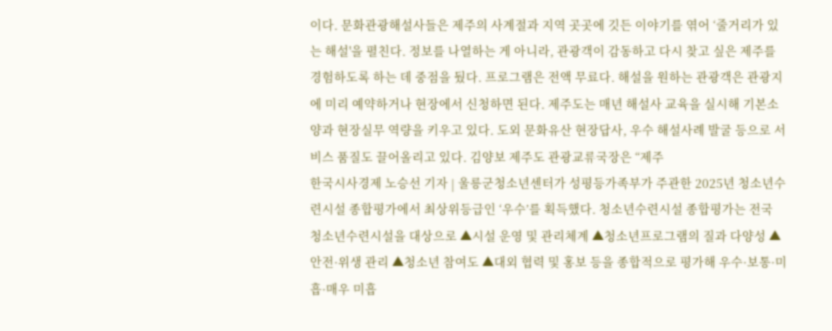이다. 문화관광해설사들은 제주의 사계절과 지역 곳곳에 깃든 이야기를 엮어 ‘줄거리가 있는 해설'을 펼친다. 정보를 나열하는 게 아니라, 관광객이 감동하고 다시 찾고 싶은 제주를 경험하도록 하는 데 중점을 뒀다. 프로그램은 전액 무료다. 해설을 원하는 관광객은 관광지에 미리 예약하거나 현장에서 신청하면 된다. 제주도는 매년 해설사 교육을 실시해 기본소양과 현장실무 역량을 키우고 있다. 도외 문화유산 현장답사, 우수 해설사례 발굴 등으로 서비스 품질도 끌어올리고 있다. 김양보 제주도 관광교류국장은 “제주
한국시사경제 노승선 기자 | 울릉군청소년센터가 성평등가족부가 주관한 2025년 청소년수련시설 종합평가에서 최상위등급인 ‘우수’를 획득했다. 청소년수련시설 종합평가는 전국 청소년수련시설을 대상으로 ▲시설 운영 및 관리체계 ▲청소년프로그램의 질과 다양성 ▲안전·위생 관리 ▲청소년 참여도 ▲대외 협력 및 홍보 등을 종합적으로 평가해 우수·보통·미흡·매우 미흡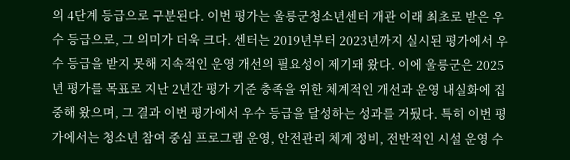의 4단계 등급으로 구분된다. 이번 평가는 울릉군청소년센터 개관 이래 최초로 받은 우수 등급으로, 그 의미가 더욱 크다. 센터는 2019년부터 2023년까지 실시된 평가에서 우수 등급을 받지 못해 지속적인 운영 개선의 필요성이 제기돼 왔다. 이에 울릉군은 2025년 평가를 목표로 지난 2년간 평가 기준 충족을 위한 체계적인 개선과 운영 내실화에 집중해 왔으며, 그 결과 이번 평가에서 우수 등급을 달성하는 성과를 거뒀다. 특히 이번 평가에서는 청소년 참여 중심 프로그램 운영, 안전관리 체계 정비, 전반적인 시설 운영 수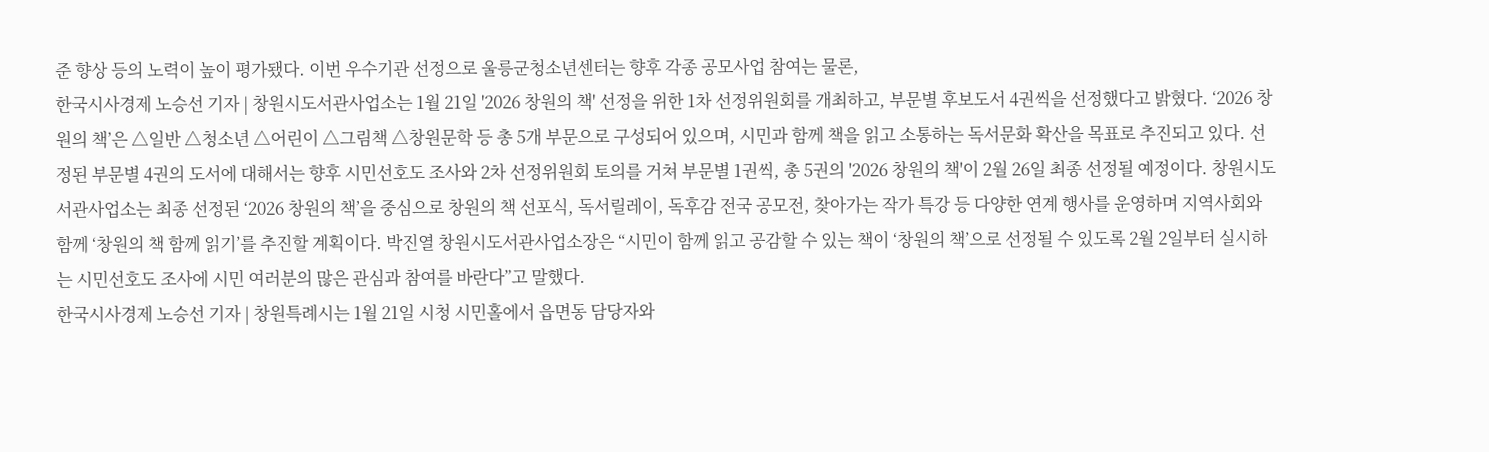준 향상 등의 노력이 높이 평가됐다. 이번 우수기관 선정으로 울릉군청소년센터는 향후 각종 공모사업 참여는 물론,
한국시사경제 노승선 기자 | 창원시도서관사업소는 1월 21일 '2026 창원의 책' 선정을 위한 1차 선정위원회를 개최하고, 부문별 후보도서 4권씩을 선정했다고 밝혔다. ‘2026 창원의 책’은 △일반 △청소년 △어린이 △그림책 △창원문학 등 총 5개 부문으로 구성되어 있으며, 시민과 함께 책을 읽고 소통하는 독서문화 확산을 목표로 추진되고 있다. 선정된 부문별 4권의 도서에 대해서는 향후 시민선호도 조사와 2차 선정위원회 토의를 거쳐 부문별 1권씩, 총 5권의 '2026 창원의 책'이 2월 26일 최종 선정될 예정이다. 창원시도서관사업소는 최종 선정된 ‘2026 창원의 책’을 중심으로 창원의 책 선포식, 독서릴레이, 독후감 전국 공모전, 찾아가는 작가 특강 등 다양한 연계 행사를 운영하며 지역사회와 함께 ‘창원의 책 함께 읽기’를 추진할 계획이다. 박진열 창원시도서관사업소장은 “시민이 함께 읽고 공감할 수 있는 책이 ‘창원의 책’으로 선정될 수 있도록 2월 2일부터 실시하는 시민선호도 조사에 시민 여러분의 많은 관심과 참여를 바란다”고 말했다.
한국시사경제 노승선 기자 | 창원특례시는 1월 21일 시청 시민홀에서 읍면동 담당자와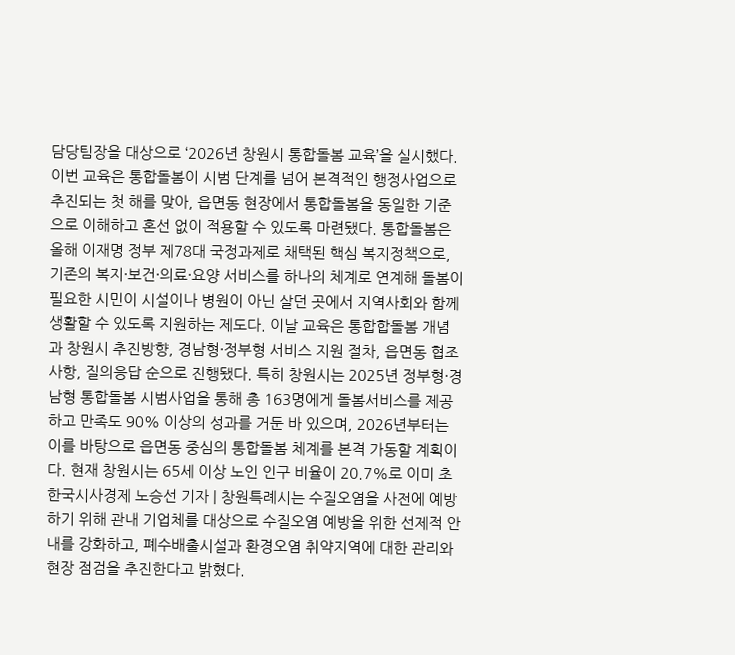담당팀장을 대상으로 ‘2026년 창원시 통합돌봄 교육’을 실시했다. 이번 교육은 통합돌봄이 시범 단계를 넘어 본격적인 행정사업으로 추진되는 첫 해를 맞아, 읍면동 현장에서 통합돌봄을 동일한 기준으로 이해하고 혼선 없이 적용할 수 있도록 마련됐다. 통합돌봄은 올해 이재명 정부 제78대 국정과제로 채택된 핵심 복지정책으로, 기존의 복지·보건·의료·요양 서비스를 하나의 체계로 연계해 돌봄이 필요한 시민이 시설이나 병원이 아닌 살던 곳에서 지역사회와 함께 생활할 수 있도록 지원하는 제도다. 이날 교육은 통합합돌봄 개념과 창원시 추진방향, 경남형·정부형 서비스 지원 절차, 읍면동 협조사항, 질의응답 순으로 진행됐다. 특히 창원시는 2025년 정부형·경남형 통합돌봄 시범사업을 통해 총 163명에게 돌봄서비스를 제공하고 만족도 90% 이상의 성과를 거둔 바 있으며, 2026년부터는 이를 바탕으로 읍면동 중심의 통합돌봄 체계를 본격 가동할 계획이다. 현재 창원시는 65세 이상 노인 인구 비율이 20.7%로 이미 초
한국시사경제 노승선 기자 | 창원특례시는 수질오염을 사전에 예방하기 위해 관내 기업체를 대상으로 수질오염 예방을 위한 선제적 안내를 강화하고, 폐수배출시설과 환경오염 취약지역에 대한 관리와 현장 점검을 추진한다고 밝혔다.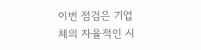이번 점검은 기업체의 자율적인 시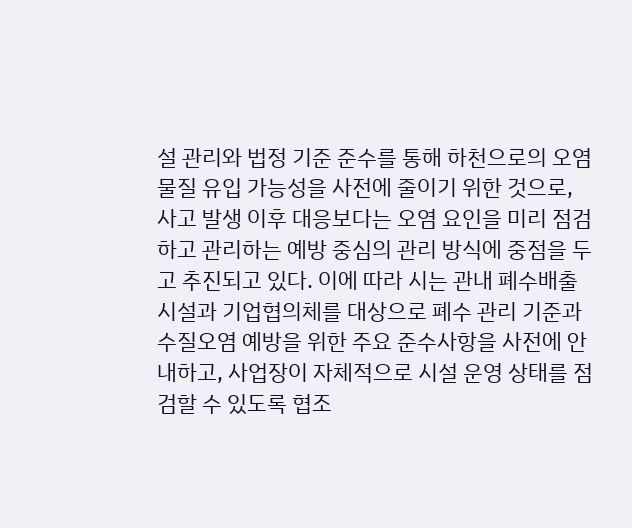설 관리와 법정 기준 준수를 통해 하천으로의 오염물질 유입 가능성을 사전에 줄이기 위한 것으로, 사고 발생 이후 대응보다는 오염 요인을 미리 점검하고 관리하는 예방 중심의 관리 방식에 중점을 두고 추진되고 있다. 이에 따라 시는 관내 폐수배출시설과 기업협의체를 대상으로 폐수 관리 기준과 수질오염 예방을 위한 주요 준수사항을 사전에 안내하고, 사업장이 자체적으로 시설 운영 상태를 점검할 수 있도록 협조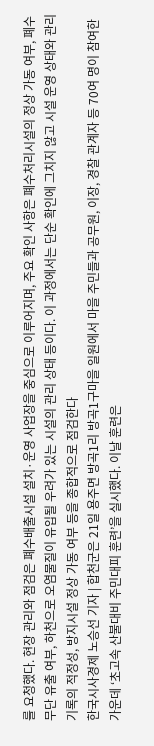를 요청했다. 현장 관리와 점검은 폐수배출시설 설치·운영 사업장을 중심으로 이루어지며, 주요 확인 사항은 폐수처리시설의 정상 가동 여부, 폐수 무단 유출 여부, 하천으로 오염물질이 유입될 우려가 있는 시설의 관리 상태 등이다. 이 과정에서는 단순 확인에 그치지 않고 시설 운영 상태와 관리 기록의 적정성, 방지시설 정상 가동 여부 등을 종합적으로 점검한다
한국시사경제 노승선 기자 | 합천군은 21일 용주면 방곡1리 방곡1구마을 일원에서 마을 주민들과 공무원, 이장, 경찰 관계자 등 70여 명이 참여한 가운데 ‘초고속 산불대비 주민대피 훈련’을 실시했다. 이날 훈련은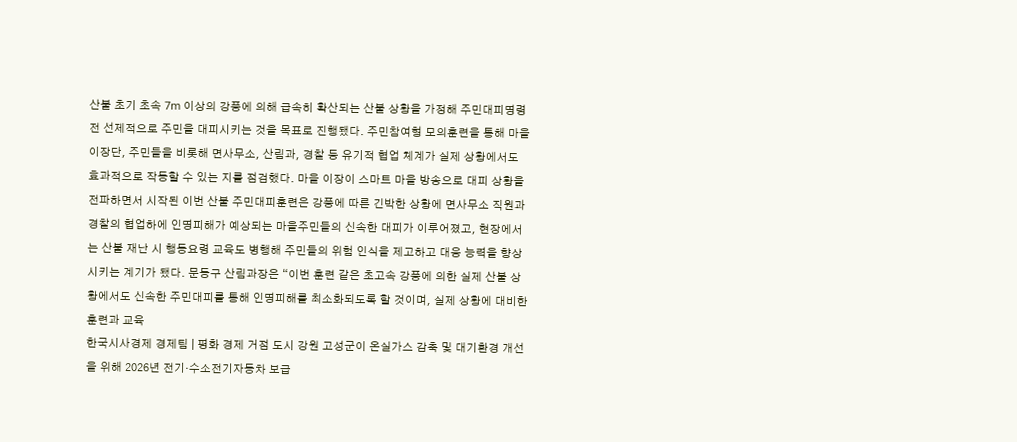산불 초기 초속 7m 이상의 강풍에 의해 급속히 확산되는 산불 상황을 가정해 주민대피명령 전 선제적으로 주민을 대피시키는 것을 목표로 진행됐다. 주민참여형 모의훈련을 통해 마을이장단, 주민들을 비롯해 면사무소, 산림과, 경찰 등 유기적 협업 체계가 실제 상황에서도 효과적으로 작동할 수 있는 지를 점검했다. 마을 이장이 스마트 마을 방송으로 대피 상황을 전파하면서 시작된 이번 산불 주민대피훈련은 강풍에 따른 긴박한 상황에 면사무소 직원과 경찰의 협업하에 인명피해가 예상되는 마을주민들의 신속한 대피가 이루어졌고, 현장에서는 산불 재난 시 행동요령 교육도 병행해 주민들의 위험 인식을 제고하고 대응 능력을 향상시키는 계기가 됐다. 문동구 산림과장은 “이번 훈련 같은 초고속 강풍에 의한 실제 산불 상황에서도 신속한 주민대피를 통해 인명피해를 최소화되도록 할 것이며, 실제 상황에 대비한 훈련과 교육
한국시사경제 경제팀 | 평화 경제 거점 도시 강원 고성군이 온실가스 감축 및 대기환경 개선을 위해 2026년 전기·수소전기자동차 보급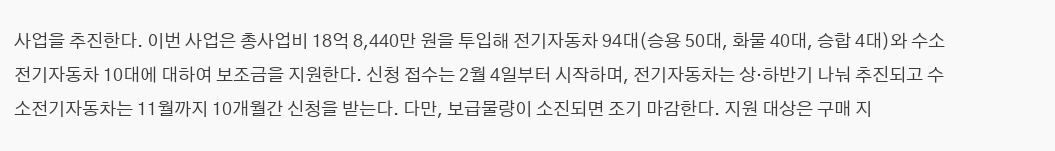사업을 추진한다. 이번 사업은 총사업비 18억 8,440만 원을 투입해 전기자동차 94대(승용 50대, 화물 40대, 승합 4대)와 수소전기자동차 10대에 대하여 보조금을 지원한다. 신청 접수는 2월 4일부터 시작하며, 전기자동차는 상·하반기 나눠 추진되고 수소전기자동차는 11월까지 10개월간 신청을 받는다. 다만, 보급물량이 소진되면 조기 마감한다. 지원 대상은 구매 지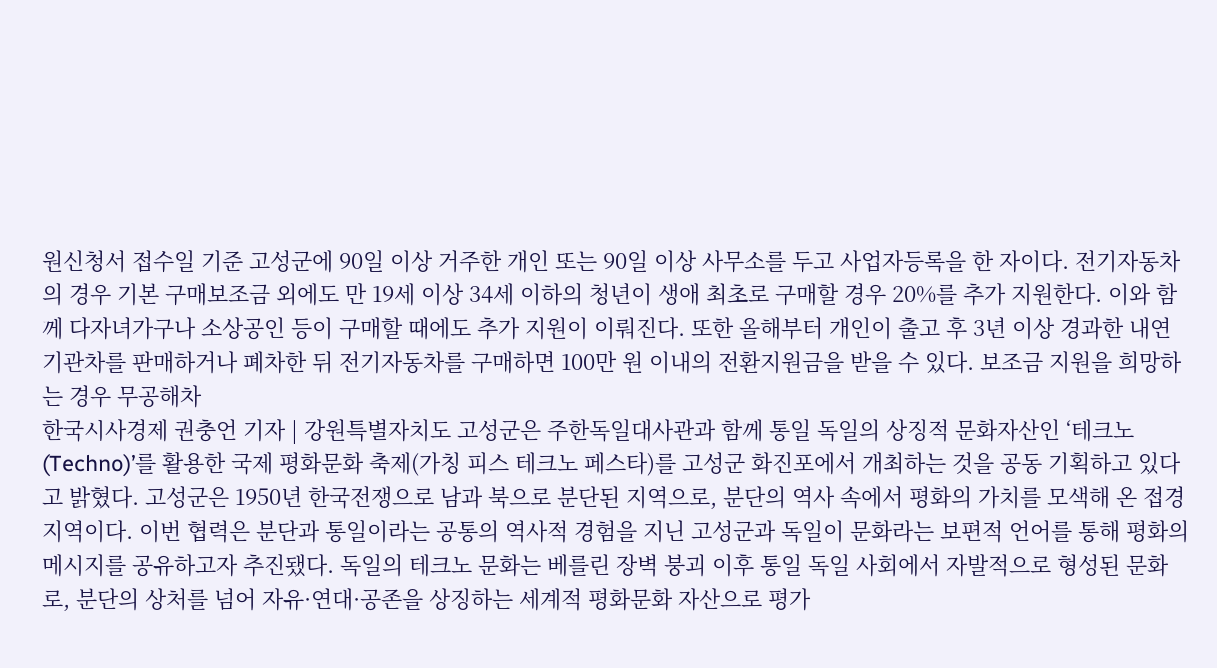원신청서 접수일 기준 고성군에 90일 이상 거주한 개인 또는 90일 이상 사무소를 두고 사업자등록을 한 자이다. 전기자동차의 경우 기본 구매보조금 외에도 만 19세 이상 34세 이하의 청년이 생애 최초로 구매할 경우 20%를 추가 지원한다. 이와 함께 다자녀가구나 소상공인 등이 구매할 때에도 추가 지원이 이뤄진다. 또한 올해부터 개인이 출고 후 3년 이상 경과한 내연기관차를 판매하거나 폐차한 뒤 전기자동차를 구매하면 100만 원 이내의 전환지원금을 받을 수 있다. 보조금 지원을 희망하는 경우 무공해차
한국시사경제 권충언 기자 | 강원특별자치도 고성군은 주한독일대사관과 함께 통일 독일의 상징적 문화자산인 ‘테크노(Techno)’를 활용한 국제 평화문화 축제(가칭 피스 테크노 페스타)를 고성군 화진포에서 개최하는 것을 공동 기획하고 있다고 밝혔다. 고성군은 1950년 한국전쟁으로 남과 북으로 분단된 지역으로, 분단의 역사 속에서 평화의 가치를 모색해 온 접경지역이다. 이번 협력은 분단과 통일이라는 공통의 역사적 경험을 지닌 고성군과 독일이 문화라는 보편적 언어를 통해 평화의 메시지를 공유하고자 추진됐다. 독일의 테크노 문화는 베를린 장벽 붕괴 이후 통일 독일 사회에서 자발적으로 형성된 문화로, 분단의 상처를 넘어 자유·연대·공존을 상징하는 세계적 평화문화 자산으로 평가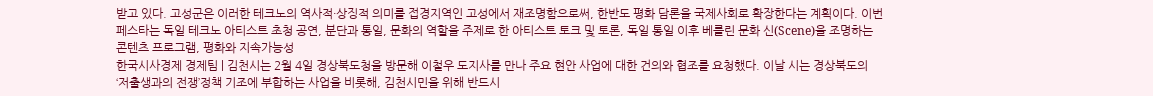받고 있다. 고성군은 이러한 테크노의 역사적·상징적 의미를 접경지역인 고성에서 재조명함으로써, 한반도 평화 담론을 국제사회로 확장한다는 계획이다. 이번 페스타는 독일 테크노 아티스트 초청 공연, 분단과 통일, 문화의 역할을 주제로 한 아티스트 토크 및 토론, 독일 통일 이후 베를린 문화 신(Scene)을 조명하는 콘텐츠 프로그램, 평화와 지속가능성
한국시사경제 경제팀 | 김천시는 2월 4일 경상북도청을 방문해 이철우 도지사를 만나 주요 현안 사업에 대한 건의와 협조를 요청했다. 이날 시는 경상북도의 ‘저출생과의 전쟁’정책 기조에 부합하는 사업을 비롯해, 김천시민을 위해 반드시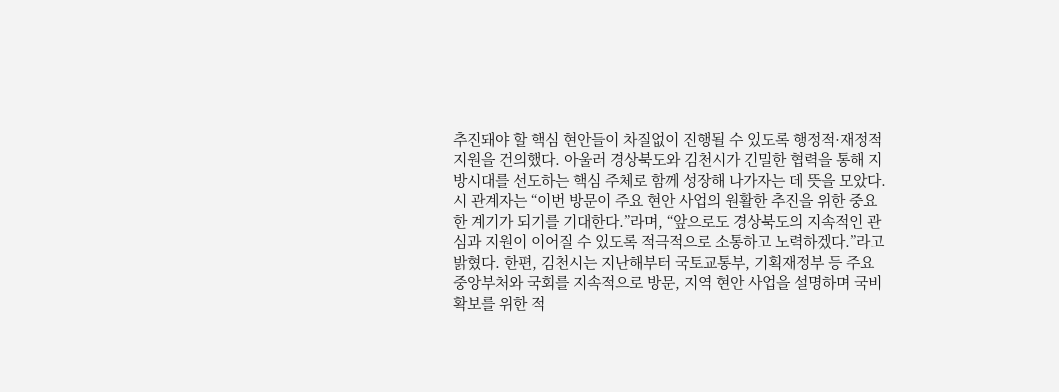추진돼야 할 핵심 현안들이 차질없이 진행될 수 있도록 행정적·재정적 지원을 건의했다. 아울러 경상북도와 김천시가 긴밀한 협력을 통해 지방시대를 선도하는 핵심 주체로 함께 성장해 나가자는 데 뜻을 모았다. 시 관계자는 “이번 방문이 주요 현안 사업의 원활한 추진을 위한 중요한 계기가 되기를 기대한다.”라며, “앞으로도 경상북도의 지속적인 관심과 지원이 이어질 수 있도록 적극적으로 소통하고 노력하겠다.”라고 밝혔다. 한편, 김천시는 지난해부터 국토교통부, 기획재정부 등 주요 중앙부처와 국회를 지속적으로 방문, 지역 현안 사업을 설명하며 국비 확보를 위한 적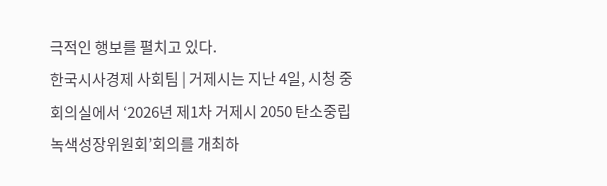극적인 행보를 펼치고 있다.
한국시사경제 사회팀 | 거제시는 지난 4일, 시청 중회의실에서 ‘2026년 제1차 거제시 2050 탄소중립녹색성장위원회’회의를 개최하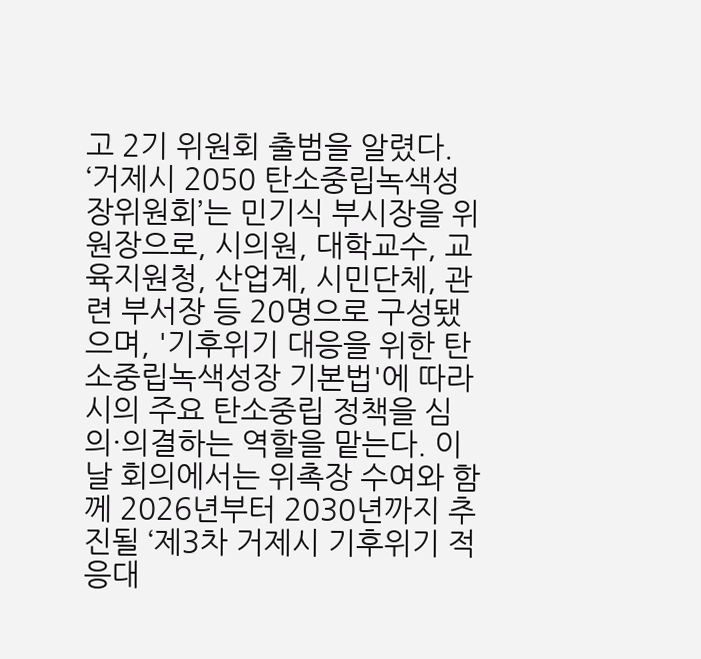고 2기 위원회 출범을 알렸다. ‘거제시 2050 탄소중립녹색성장위원회’는 민기식 부시장을 위원장으로, 시의원, 대학교수, 교육지원청, 산업계, 시민단체, 관련 부서장 등 20명으로 구성됐으며, '기후위기 대응을 위한 탄소중립녹색성장 기본법'에 따라 시의 주요 탄소중립 정책을 심의·의결하는 역할을 맡는다. 이날 회의에서는 위촉장 수여와 함께 2026년부터 2030년까지 추진될 ‘제3차 거제시 기후위기 적응대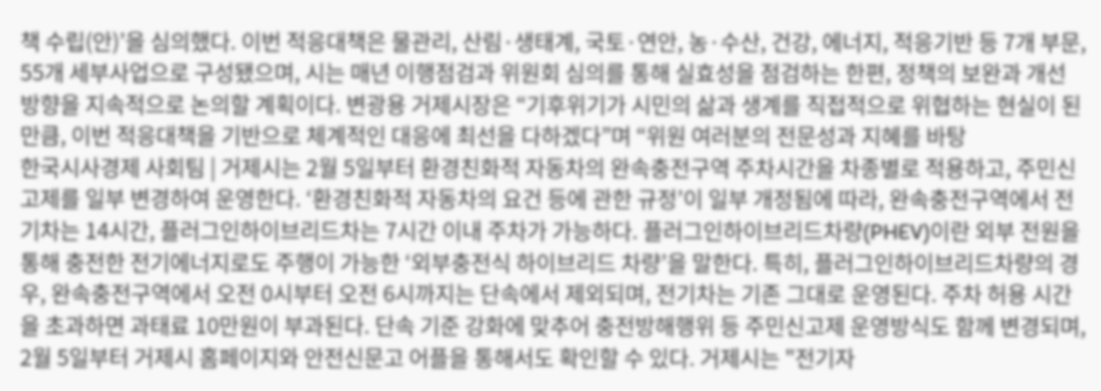책 수립(안)’을 심의했다. 이번 적응대책은 물관리, 산림·생태계, 국토·연안, 농·수산, 건강, 에너지, 적응기반 등 7개 부문, 55개 세부사업으로 구성됐으며, 시는 매년 이행점검과 위원회 심의를 통해 실효성을 점검하는 한편, 정책의 보완과 개선 방향을 지속적으로 논의할 계획이다. 변광용 거제시장은 “기후위기가 시민의 삶과 생계를 직접적으로 위협하는 현실이 된 만큼, 이번 적응대책을 기반으로 체계적인 대응에 최선을 다하겠다”며 “위원 여러분의 전문성과 지혜를 바탕
한국시사경제 사회팀 | 거제시는 2월 5일부터 환경친화적 자동차의 완속충전구역 주차시간을 차종별로 적용하고, 주민신고제를 일부 변경하여 운영한다. ‘환경친화적 자동차의 요건 등에 관한 규정’이 일부 개정됨에 따라, 완속충전구역에서 전기차는 14시간, 플러그인하이브리드차는 7시간 이내 주차가 가능하다. 플러그인하이브리드차량(PHEV)이란 외부 전원을 통해 충전한 전기에너지로도 주행이 가능한 ‘외부충전식 하이브리드 차량’을 말한다. 특히, 플러그인하이브리드차량의 경우, 완속충전구역에서 오전 0시부터 오전 6시까지는 단속에서 제외되며, 전기차는 기존 그대로 운영된다. 주차 허용 시간을 초과하면 과태료 10만원이 부과된다. 단속 기준 강화에 맞추어 충전방해행위 등 주민신고제 운영방식도 함께 변경되며, 2월 5일부터 거제시 홈페이지와 안전신문고 어플을 통해서도 확인할 수 있다. 거제시는 "전기자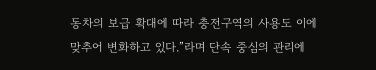동차의 보급 확대에 따라 충전구역의 사용도 이에 맞추어 변화하고 있다.”라며 단속 중심의 관리에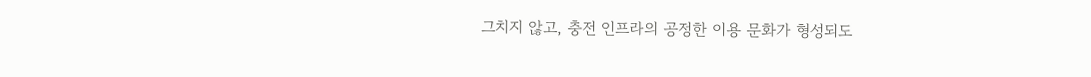그치지 않고, 충전 인프라의 공정한 이용 문화가 형성되도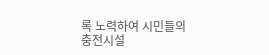록 노력하여 시민들의 충전시설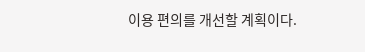이용 편의를 개선할 계획이다.